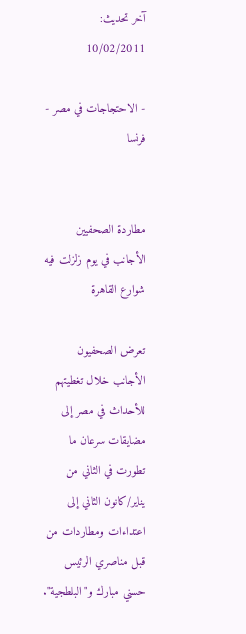آخر تحديث: 10/02/2011

- الاحتجاجات في مصر - فرنسا


مطاردة الصحفيين الأجانب في يوم زلزلت فيه شوارع القاهرة

تعرض الصحفيون الأجانب خلال تغطيتهم للأحداث في مصر إلى مضايقات سرعان ما تطورت في الثاني من يناير/كانون الثاني إلى اعتداءات ومطاردات من قبل مناصري الرئيس حسني مبارك و"البلطجية".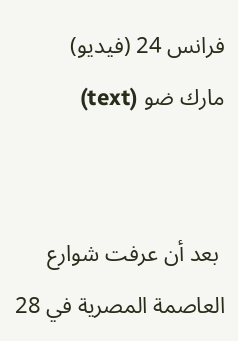فرانس 24 (فيديو)
مارك ضو (text)


 بعد أن عرفت شوارع العاصمة المصرية في 28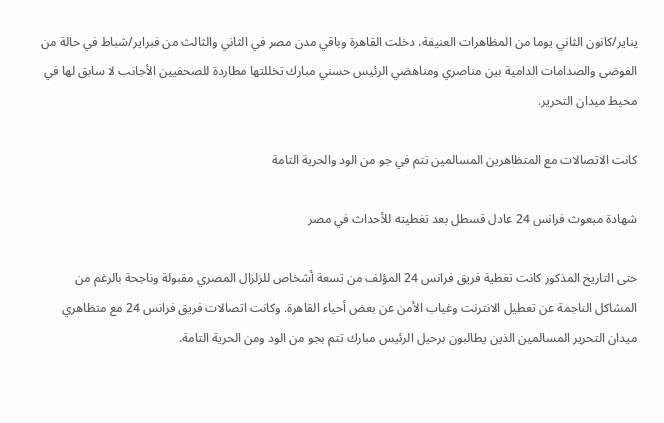يناير/كانون الثاني يوما من المظاهرات العنيفة، دخلت القاهرة وباقي مدن مصر في الثاني والثالث من فبراير/شباط في حالة من الفوضى والصدامات الدامية بين مناصري ومناهضي الرئيس حسني مبارك تخللتها مطاردة للصحفيين الأجانب لا سابق لها في محيط ميدان التحرير.

كانت الاتصالات مع المتظاهرين المسالمين تتم في جو من الود والحرية التامة

شهادة مبعوث فرانس 24 عادل قسطل بعد تغطيته للأحداث في مصر

حتى التاريخ المذكور كانت تغطية فريق فرانس 24 المؤلف من تسعة أشخاص للزلزال المصري مقبولة وناجحة بالرغم من المشاكل الناجمة عن تعطيل الانترنت وغياب الأمن عن بعض أحياء القاهرة. وكانت اتصالات فريق فرانس 24 مع متظاهري ميدان التحرير المسالمين الذين يطالبون برحيل الرئيس مبارك تتم بجو من الود ومن الحرية التامة.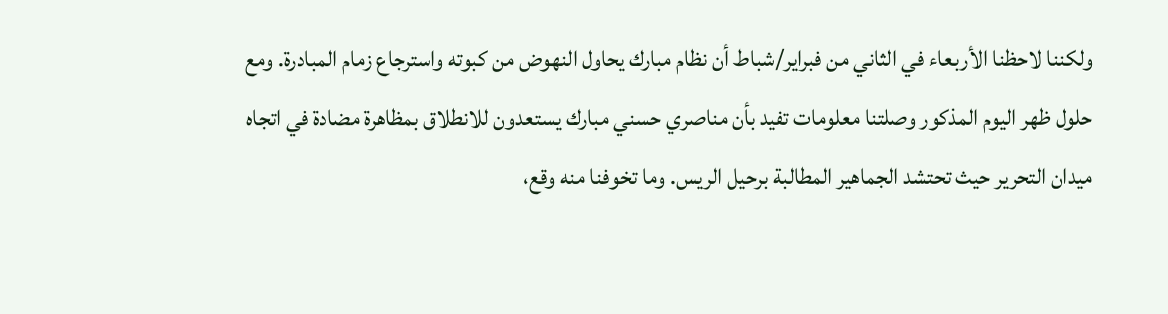ولكننا لاحظنا الأربعاء في الثاني من فبراير/شباط أن نظام مبارك يحاول النهوض من كبوته واسترجاع زمام المبادرة. ومع حلول ظهر اليوم المذكور وصلتنا معلومات تفيد بأن مناصري حسني مبارك يستعدون للانطلاق بمظاهرة مضادة في اتجاه ميدان التحرير حيث تحتشد الجماهير المطالبة برحيل الريس. وما تخوفنا منه وقع،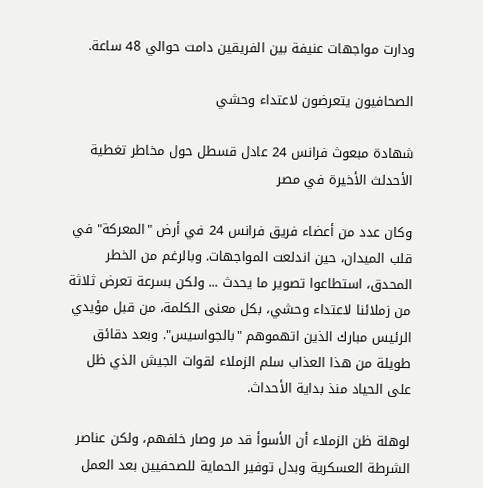ودارت مواجهات عنيفة بين الفريقين دامت حوالي 48 ساعة.

الصحافيون يتعرضون لاعتداء وحشي

شهادة مبعوث فرانس 24 عادل قسطل حول مخاطر تغطية الأحدلث الأخيرة في مصر

وكان عدد من أعضاء فريق فرانس 24 في أرض "المعركة" في قلب الميدان، حين اندلعت المواجهات. وبالرغم من الخطر المحدق، استطاعوا تصوير ما يحدث ... ولكن بسرعة تعرض ثلاثة من زملائنا لاعتداء وحشي، بكل معنى الكلمة، من قبل مؤيدي الرئيس مبارك الذين اتهموهم "بالجواسيس". وبعد دقائق طويلة من هذا العذاب سلم الزملاء لقوات الجيش الذي ظل على الحياد منذ بداية الأحداث.

لوهلة ظن الزملاء أن الأسوأ قد مر وصار خلفهم، ولكن عناصر الشرطة العسكرية وبدل توفير الحماية للصحفيين بعد العمل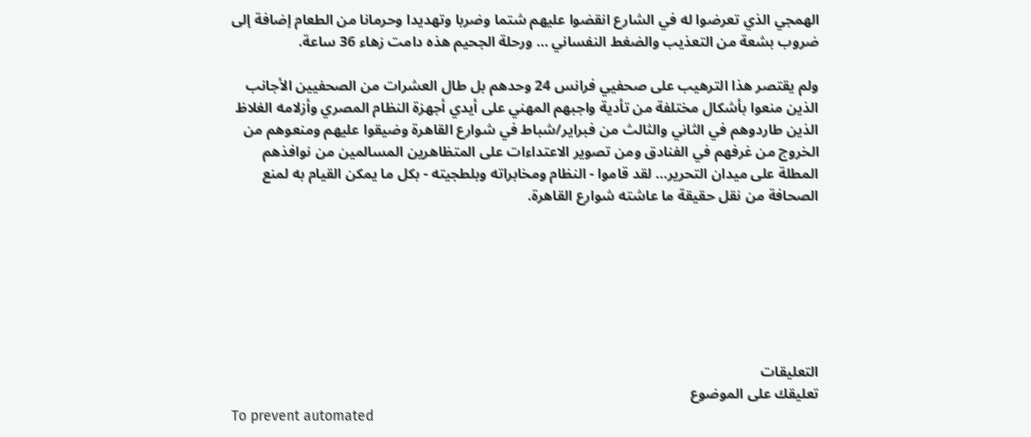الهمجي الذي تعرضوا له في الشارع انقضوا عليهم شتما وضربا وتهديدا وحرمانا من الطعام إضافة إلى ضروب بشعة من التعذيب والضغط النفساني ... ورحلة الجحيم هذه دامت زهاء 36 ساعة.

ولم يقتصر هذا الترهيب على صحفيي فرانس 24 وحدهم بل طال العشرات من الصحفيين الأجانب الذين منعوا بأشكال مختلفة من تأدية واجبهم المهني على أيدي أجهزة النظام المصري وأزلامه الغلاظ الذين طاردوهم في الثاني والثالث من فبراير/شباط في شوارع القاهرة وضيقوا عليهم ومنعوهم من الخروج من غرفهم في الفنادق ومن تصوير الاعتداءات على المتظاهرين المسالمين من نوافذهم المطلة على ميدان التحرير... لقد قاموا - النظام ومخابراته وبلطجيته - بكل ما يمكن القيام به لمنع الصحافة من نقل حقيقة ما عاشته شوارع القاهرة.







التعليقات
تعليقك على الموضوع
To prevent automated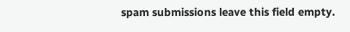spam submissions leave this field empty.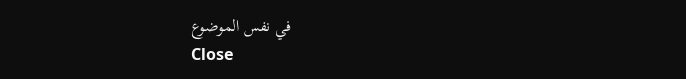في نفس الموضوع
Close